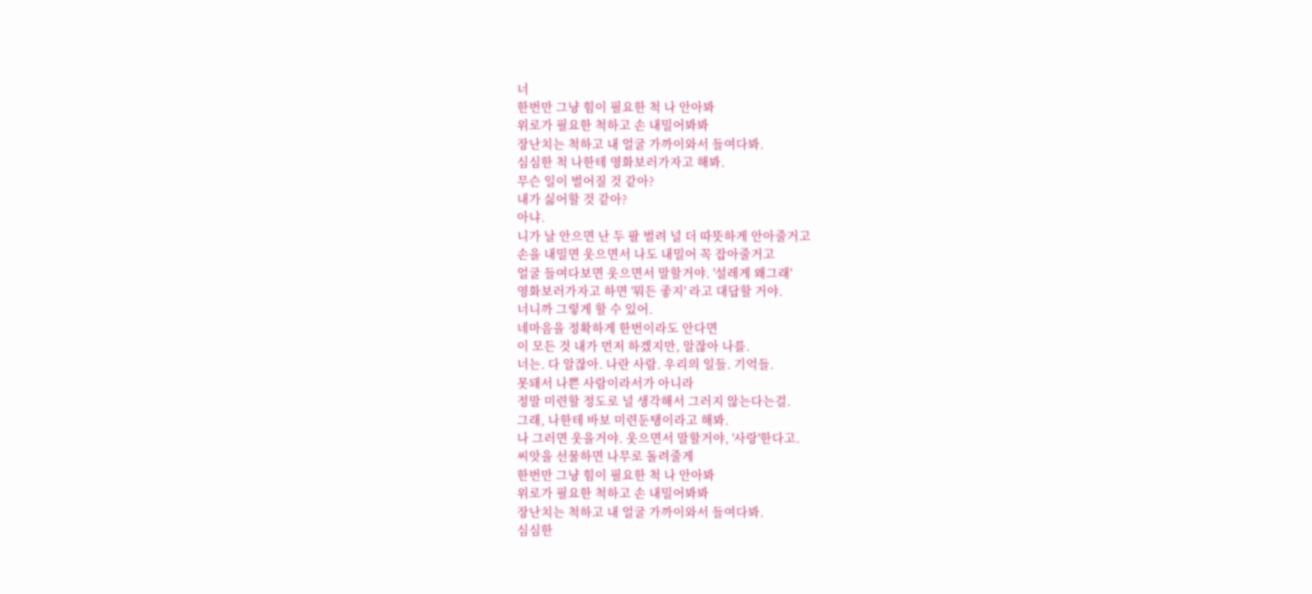너
한번만 그냥 힘이 필요한 척 나 안아봐
위로가 필요한 척하고 손 내밀어봐봐
장난치는 척하고 내 얼굴 가까이와서 들여다봐.
심심한 척 나한테 영화보러가자고 해봐.
무슨 일이 벌어질 것 같아?
내가 싫어할 것 같아?
아냐.
니가 날 안으면 난 두 팔 벌려 널 더 따뜻하게 안아줄거고
손을 내밀면 웃으면서 나도 내밀어 꼭 잡아줄거고
얼굴 들여다보면 웃으면서 말할거야. '설레게 왜그래'
영화보러가자고 하면 '뭐든 좋지' 라고 대답할 거야.
너니까 그렇게 할 수 있어.
네마음을 정확하게 한번이라도 안다면
이 모든 것 내가 먼저 하겠지만, 알잖아 나를.
너는. 다 알잖아. 나란 사람. 우리의 일들. 기억들.
못돼서 나쁜 사람이라서가 아니라
정말 미련할 정도로 널 생각해서 그러지 않는다는걸.
그래, 나한테 바보 미련둔탱이라고 해봐.
나 그러면 웃을거야. 웃으면서 말할거야, '사랑'한다고.
씨앗을 선물하면 나무로 돌려줄게
한번만 그냥 힘이 필요한 척 나 안아봐
위로가 필요한 척하고 손 내밀어봐봐
장난치는 척하고 내 얼굴 가까이와서 들여다봐.
심심한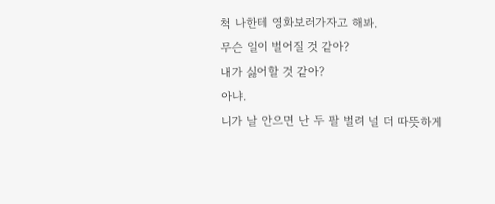척 나한테 영화보러가자고 해봐.
무슨 일이 벌어질 것 같아?
내가 싫어할 것 같아?
아냐.
니가 날 안으면 난 두 팔 벌려 널 더 따뜻하게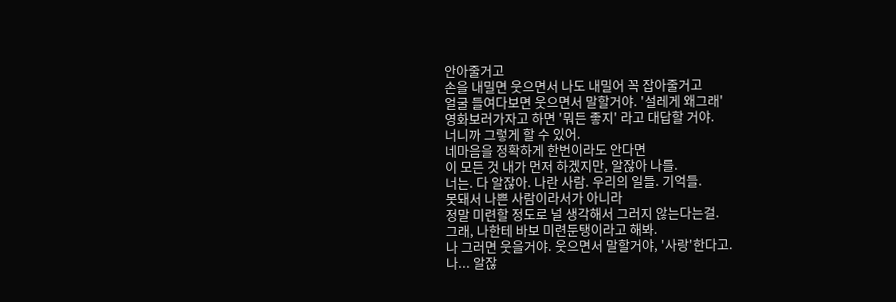안아줄거고
손을 내밀면 웃으면서 나도 내밀어 꼭 잡아줄거고
얼굴 들여다보면 웃으면서 말할거야. '설레게 왜그래'
영화보러가자고 하면 '뭐든 좋지' 라고 대답할 거야.
너니까 그렇게 할 수 있어.
네마음을 정확하게 한번이라도 안다면
이 모든 것 내가 먼저 하겠지만, 알잖아 나를.
너는. 다 알잖아. 나란 사람. 우리의 일들. 기억들.
못돼서 나쁜 사람이라서가 아니라
정말 미련할 정도로 널 생각해서 그러지 않는다는걸.
그래, 나한테 바보 미련둔탱이라고 해봐.
나 그러면 웃을거야. 웃으면서 말할거야, '사랑'한다고.
나... 알잖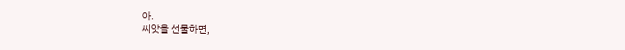아.
씨앗을 선물하면,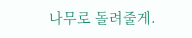나무로 돌려줄게.